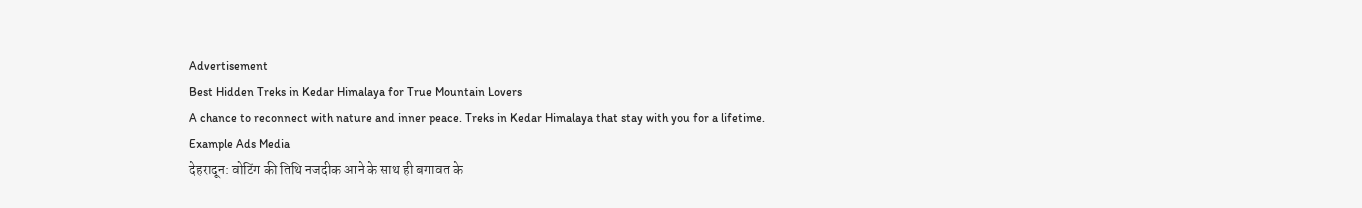Advertisement
Best Hidden Treks in Kedar Himalaya for True Mountain Lovers
A chance to reconnect with nature and inner peace. Treks in Kedar Himalaya that stay with you for a lifetime.
Example Ads Media
देहरादून: वोटिंग की तिथि नजदीक आने के साथ ही बगावत के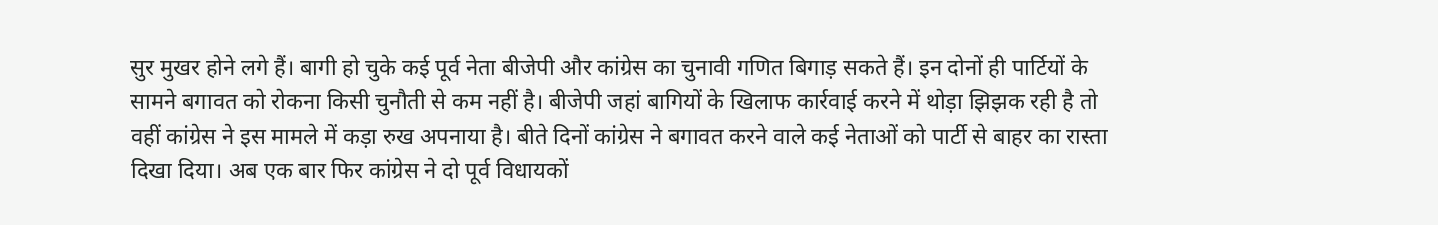सुर मुखर होने लगे हैं। बागी हो चुके कई पूर्व नेता बीजेपी और कांग्रेस का चुनावी गणित बिगाड़ सकते हैं। इन दोनों ही पार्टियों के सामने बगावत को रोकना किसी चुनौती से कम नहीं है। बीजेपी जहां बागियों के खिलाफ कार्रवाई करने में थोड़ा झिझक रही है तो वहीं कांग्रेस ने इस मामले में कड़ा रुख अपनाया है। बीते दिनों कांग्रेस ने बगावत करने वाले कई नेताओं को पार्टी से बाहर का रास्ता दिखा दिया। अब एक बार फिर कांग्रेस ने दो पूर्व विधायकों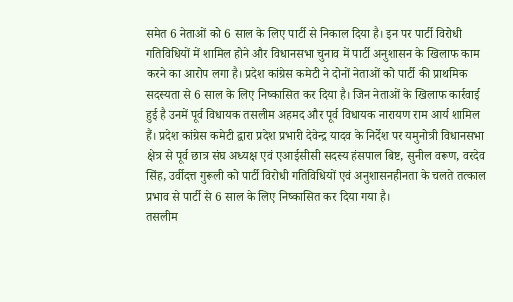समेत 6 नेताओं को 6 साल के लिए पार्टी से निकाल दिया है। इन पर पार्टी विरोधी गतिविधियों में शामिल होने और विधानसभा चुनाव में पार्टी अनुशासन के खिलाफ काम करने का आरोप लगा है। प्रदेश कांग्रेस कमेटी ने दोनों नेताओं को पार्टी की प्राथमिक सदस्यता से 6 साल के लिए निष्कासित कर दिया है। जिन नेताओं के खिलाफ कार्रवाई हुई है उनमें पूर्व विधायक तसलीम अहमद और पूर्व विधायक नारायण राम आर्य शामिल हैं। प्रदेश कांग्रेस कमेटी द्वारा प्रदेश प्रभारी देवेन्द्र यादव के निर्देश पर यमुनोत्री विधानसभा क्षेत्र से पूर्व छात्र संघ अध्यक्ष एवं एआईसीसी सदस्य हंसपाल बिष्ट, सुनील वरूण, वरदेव सिंह, उर्वीदत्त गुरूली को पार्टी विरोधी गतिविधियों एवं अनुशासनहीनता के चलते तत्काल प्रभाव से पार्टी से 6 साल के लिए निष्कासित कर दिया गया है।
तसलीम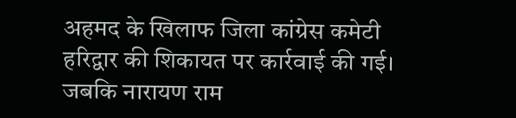अहमद के खिलाफ जिला कांग्रेस कमेटी हरिद्वार की शिकायत पर कार्रवाई की गई। जबकि नारायण राम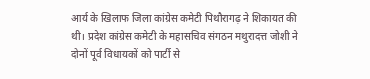आर्य के खिलाफ जिला कांग्रेस कमेटी पिथौरागढ़ ने शिकायत की थी। प्रदेश कांग्रेस कमेटी के महासचिव संगठन मथुरादत्त जोशी ने दोनों पूर्व विधायकों को पार्टी से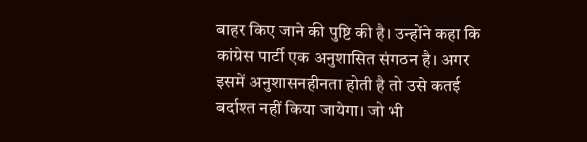बाहर किए जाने की पुष्टि की है। उन्होंने कहा कि कांग्रेस पार्टी एक अनुशासित संगठन है। अगर इसमें अनुशासनहीनता होती है तो उसे कतई बर्दाश्त नहीं किया जायेगा। जो भी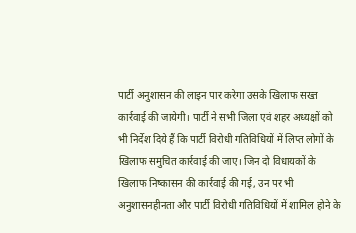पार्टी अनुशासन की लाइन पार करेगा उसके खिलाफ सख्त कार्रवाई की जायेगी। पार्टी ने सभी जिला एवं शहर अध्यक्षों को भी निर्देश दिये हैं कि पार्टी विरोधी गतिविधियों में लिप्त लोगों के खिलाफ समुचित कार्रवाई की जाए। जिन दो विधायकों के खिलाफ निष्कासन की कार्रवाई की गई, उन पर भी अनुशासनहीनता और पार्टी विरोधी गतिविधियों में शामिल होने के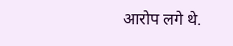आरोप लगे थे.